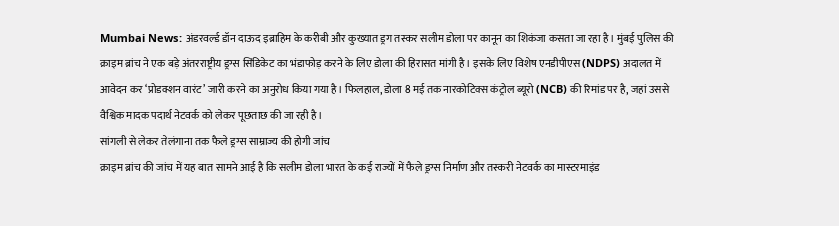Mumbai News: अंडरवर्ल्ड डॉन दाऊद इब्राहिम के करीबी और कुख्यात ड्रग तस्कर सलीम डोला पर कानून का शिकंजा कसता जा रहा है। मुंबई पुलिस की क्राइम ब्रांच ने एक बड़े अंतरराष्ट्रीय ड्रग्स सिंडिकेट का भंडाफोड़ करने के लिए डोला की हिरासत मांगी है। इसके लिए विशेष एनडीपीएस (NDPS) अदालत में आवेदन कर ‘प्रोडक्शन वारंट’ जारी करने का अनुरोध किया गया है। फिलहाल, डोला 8 मई तक नारकोटिक्स कंट्रोल ब्यूरो (NCB) की रिमांड पर है, जहां उससे वैश्विक मादक पदार्थ नेटवर्क को लेकर पूछताछ की जा रही है।
सांगली से लेकर तेलंगाना तक फैले ड्रग्स साम्राज्य की होगी जांच
क्राइम ब्रांच की जांच में यह बात सामने आई है कि सलीम डोला भारत के कई राज्यों में फैले ड्रग्स निर्माण और तस्करी नेटवर्क का मास्टरमाइंड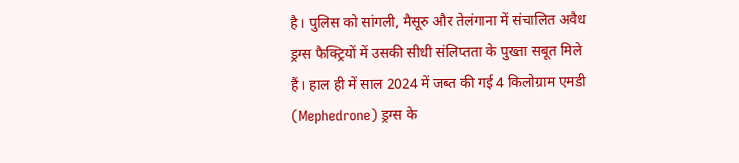है। पुलिस को सांगली, मैसूरु और तेलंगाना में संचालित अवैध ड्रग्स फैक्ट्रियों में उसकी सीधी संलिप्तता के पुख्ता सबूत मिले हैं। हाल ही में साल 2024 में जब्त की गई 4 किलोग्राम एमडी (Mephedrone) ड्रग्स के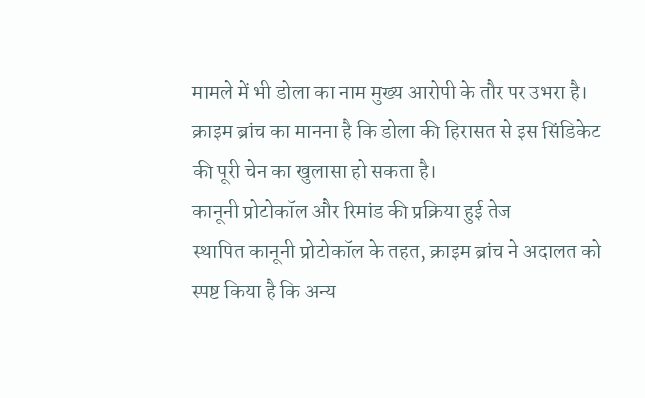मामले में भी डोला का नाम मुख्य आरोपी के तौर पर उभरा है। क्राइम ब्रांच का मानना है कि डोला की हिरासत से इस सिंडिकेट की पूरी चेन का खुलासा हो सकता है।
कानूनी प्रोटोकॉल और रिमांड की प्रक्रिया हुई तेज
स्थापित कानूनी प्रोटोकॉल के तहत, क्राइम ब्रांच ने अदालत को स्पष्ट किया है कि अन्य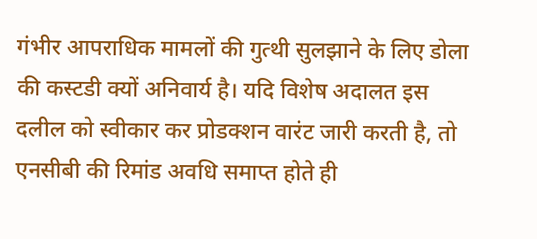गंभीर आपराधिक मामलों की गुत्थी सुलझाने के लिए डोला की कस्टडी क्यों अनिवार्य है। यदि विशेष अदालत इस दलील को स्वीकार कर प्रोडक्शन वारंट जारी करती है, तो एनसीबी की रिमांड अवधि समाप्त होते ही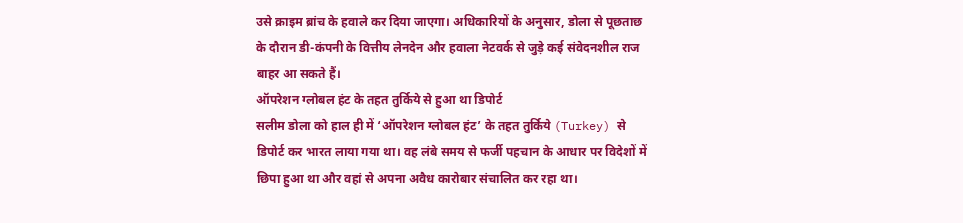उसे क्राइम ब्रांच के हवाले कर दिया जाएगा। अधिकारियों के अनुसार, डोला से पूछताछ के दौरान डी-कंपनी के वित्तीय लेनदेन और हवाला नेटवर्क से जुड़े कई संवेदनशील राज बाहर आ सकते हैं।
ऑपरेशन ग्लोबल हंट के तहत तुर्किये से हुआ था डिपोर्ट
सलीम डोला को हाल ही में ‘ऑपरेशन ग्लोबल हंट’ के तहत तुर्किये (Turkey) से डिपोर्ट कर भारत लाया गया था। वह लंबे समय से फर्जी पहचान के आधार पर विदेशों में छिपा हुआ था और वहां से अपना अवैध कारोबार संचालित कर रहा था।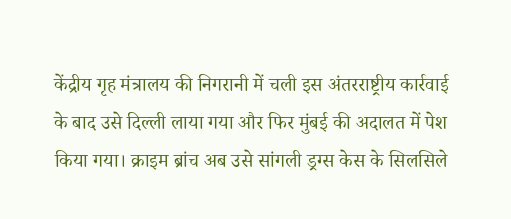केंद्रीय गृह मंत्रालय की निगरानी में चली इस अंतरराष्ट्रीय कार्रवाई के बाद उसे दिल्ली लाया गया और फिर मुंबई की अदालत में पेश किया गया। क्राइम ब्रांच अब उसे सांगली ड्रग्स केस के सिलसिले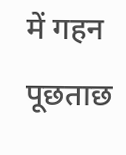में गहन पूछताछ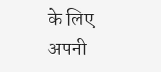के लिए अपनी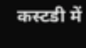कस्टडी में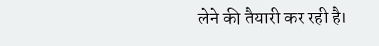लेने की तैयारी कर रही है।